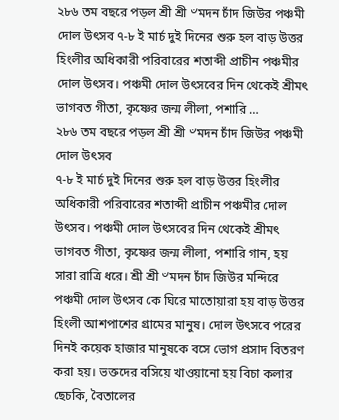২৮৬ তম বছরে পড়ল শ্রী শ্রী ৺মদন চাঁদ জিউর পঞ্চমী দোল উৎসব ৭-৮ ই মার্চ দুই দিনের শুরু হল বাড় উত্তর হিংলীর অধিকারী পরিবারের শতাব্দী প্রাচীন পঞ্চমীর দোল উৎসব। পঞ্চমী দোল উৎসবের দিন থেকেই শ্রীমৎ ভাগবত গীতা, কৃষ্ণের জন্ম লীলা, পশারি …
২৮৬ তম বছরে পড়ল শ্রী শ্রী ৺মদন চাঁদ জিউর পঞ্চমী দোল উৎসব
৭-৮ ই মার্চ দুই দিনের শুরু হল বাড় উত্তর হিংলীর অধিকারী পরিবারের শতাব্দী প্রাচীন পঞ্চমীর দোল উৎসব। পঞ্চমী দোল উৎসবের দিন থেকেই শ্রীমৎ ভাগবত গীতা, কৃষ্ণের জন্ম লীলা, পশারি গান, হয় সারা রাত্রি ধরে। শ্রী শ্রী ৺মদন চাঁদ জিউর মন্দিরে পঞ্চমী দোল উৎসব কে ঘিরে মাতোয়ারা হয় বাড় উত্তর হিংলী আশপাশের গ্রামের মানুষ। দোল উৎসবে পরের দিনই কয়েক হাজার মানুষকে বসে ভোগ প্রসাদ বিতরণ করা হয়। ভক্তদের বসিয়ে খাওয়ানো হয় বিচা কলার ছেচকি, বৈতালের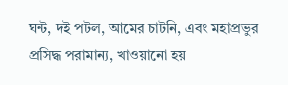ঘন্ট, দই পটল, আমের চাটনি, এবং মহাপ্রভুর প্রসিদ্ধ পরামান্য, খাওয়ানো হয়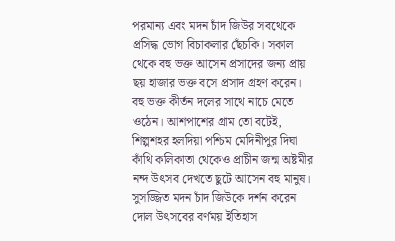পরমান্য এবং মদন চাঁদ জিউর সবথেকে প্রসিদ্ধ ভোগ বিচাকলার ছেঁচকি। সকাল থেকে বহু ভক্ত আসেন প্রসাদের জন্য প্রায় ছয় হাজার ভক্ত বসে প্রসাদ গ্রহণ করেন। বহু ভক্ত কীর্তন দলের সাথে নাচে মেতে ওঠেন। আশপাশের গ্রাম তো বটেই, শিল্পশহর হলদিয়া পশ্চিম মেদিনীপুর দিঘা কাঁথি কলিকাতা থেকেও প্রাচীন জন্ম অষ্টমীর নন্দ উৎসব দেখতে ছুটে আসেন বহু মানুষ। সুসজ্জিত মদন চাঁদ জিউকে দর্শন করেন দোল উৎসবের বর্ণময় ইতিহাস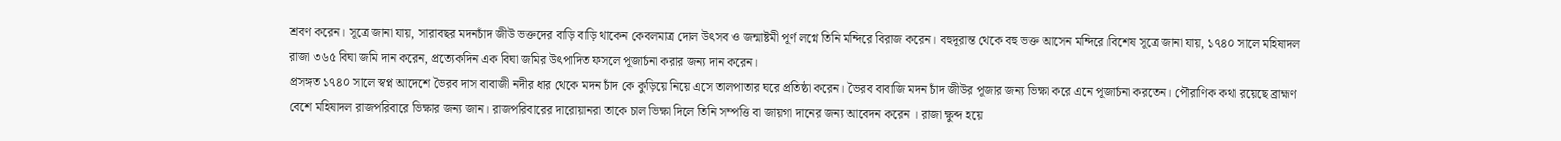শ্রবণ করেন। সূত্রে জানা যায়, সারাবছর মদনচাঁদ জীউ ভক্তদের বাড়ি বাড়ি থাকেন কেবলমাত্র দোল উৎসব ও জন্মাষ্টমী পূর্ণ লগ্নে তিনি মন্দিরে বিরাজ করেন। বহুদূরান্ত থেকে বহু ভক্ত আসেন মন্দিরে।বিশেষ সূত্রে জানা যায়, ১৭৪০ সালে মহিষাদল রাজা ৩৬৫ বিঘা জমি দান করেন, প্রত্যেকদিন এক বিঘা জমির উৎপাদিত ফসলে পূজার্চনা করার জন্য দান করেন।
প্রসঙ্গত ১৭৪০ সালে স্বপ্ন আদেশে ভৈরব দাস বাবাজী নদীর ধার থেকে মদন চাঁদ কে কুড়িয়ে নিয়ে এসে তালপাতার ঘরে প্রতিষ্ঠা করেন। ভৈরব বাবাজি মদন চাঁদ জীউর পূজার জন্য ভিক্ষা করে এনে পূজার্চনা করতেন। পৌরাণিক কথা রয়েছে ব্রাহ্মণ বেশে মহিষাদল রাজপরিবারে ভিক্ষার জন্য জান। রাজপরিবারের দারোয়ানরা তাকে চাল ভিক্ষা দিলে তিনি সম্পত্তি বা জায়গা দানের জন্য আবেদন করেন । রাজা ক্ষুব্দ হয়ে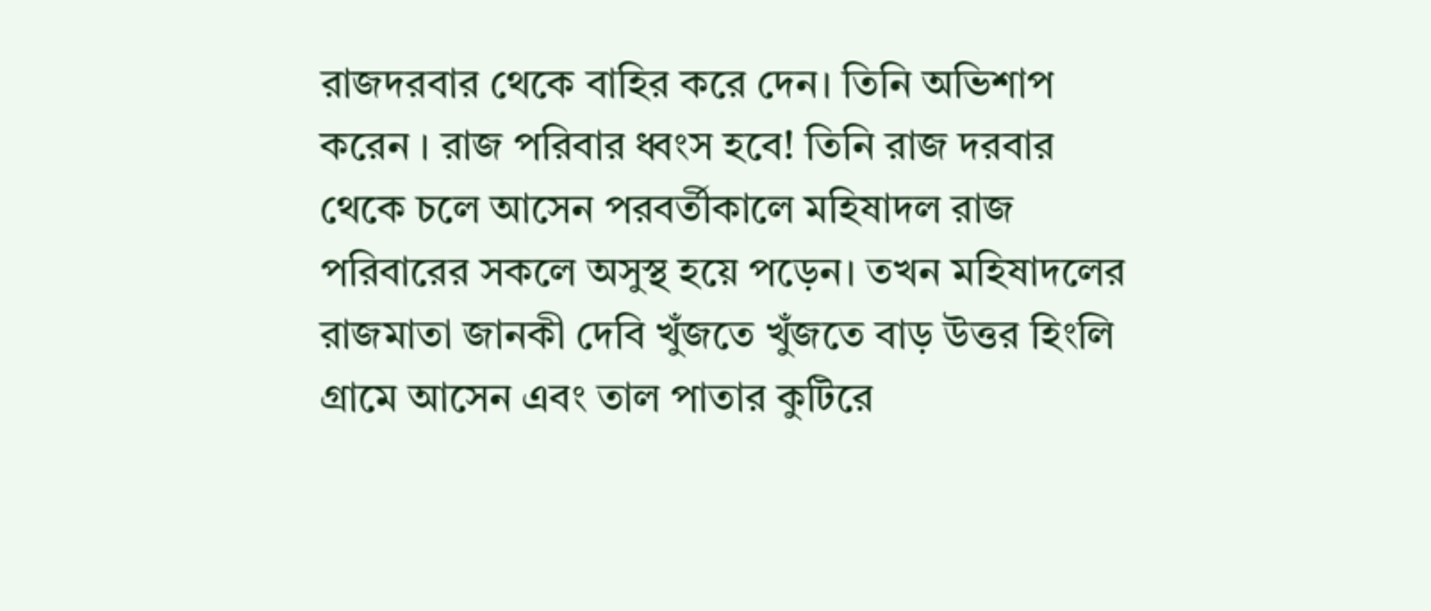রাজদরবার থেকে বাহির করে দেন। তিনি অভিশাপ করেন । রাজ পরিবার ধ্বংস হবে! তিনি রাজ দরবার থেকে চলে আসেন পরবর্তীকালে মহিষাদল রাজ পরিবারের সকলে অসুস্থ হয়ে পড়েন। তখন মহিষাদলের রাজমাতা জানকী দেবি খুঁজতে খুঁজতে বাড় উত্তর হিংলি গ্রামে আসেন এবং তাল পাতার কুটিরে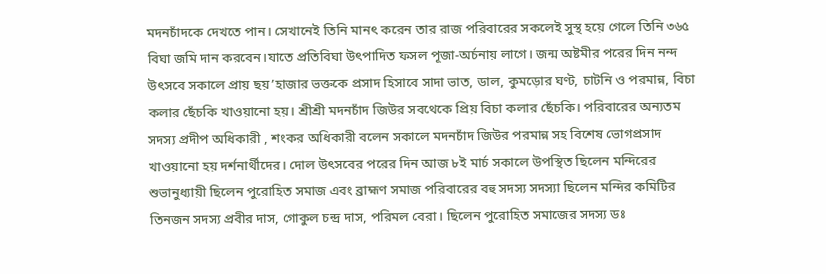মদনচাঁদকে দেখতে পান। সেখানেই তিনি মানৎ করেন তার রাজ পরিবারের সকলেই সুস্থ হয়ে গেলে তিনি ৩৬৫ বিঘা জমি দান করবেন।যাতে প্রতিবিঘা উৎপাদিত ফসল পূজা-অর্চনায় লাগে। জন্ম অষ্টমীর পরের দিন নন্দ উৎসবে সকালে প্রায় ছয়’হাজার ভক্তকে প্রসাদ হিসাবে সাদা ভাত, ডাল, কুমড়োর ঘণ্ট, চাটনি ও পরমান্ন, বিচা কলার ছেঁচকি খাওয়ানো হয়। শ্রীশ্রী মদনচাঁদ জিউর সবথেকে প্রিয় বিচা কলার ছেঁচকি। পরিবারের অন্যতম সদস্য প্রদীপ অধিকারী , শংকর অধিকারী বলেন সকালে মদনচাঁদ জিউর পরমান্ন সহ বিশেষ ভোগপ্রসাদ খাওয়ানো হয় দর্শনার্থীদের। দোল উৎসবের পরের দিন আজ ৮ই মার্চ সকালে উপস্থিত ছিলেন মন্দিরের শুভানুধ্যায়ী ছিলেন পুরোহিত সমাজ এবং ব্রাহ্মণ সমাজ পরিবারের বহু সদস্য সদস্যা ছিলেন মন্দির কমিটির তিনজন সদস্য প্রবীর দাস, গোকুল চন্দ্র দাস, পরিমল বেরা। ছিলেন পুরোহিত সমাজের সদস্য ডঃ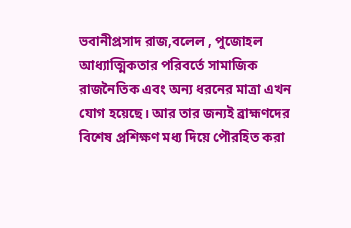ভবানীপ্রসাদ রাজ,বলেল , পুজোহল আধ্যাত্মিকতার পরিবর্তে সামাজিক রাজনৈতিক এবং অন্য ধরনের মাত্রা এখন যোগ হয়েছে। আর তার জন্যই ব্রাহ্মণদের বিশেষ প্রশিক্ষণ মধ্য দিয়ে পৌরহিত করা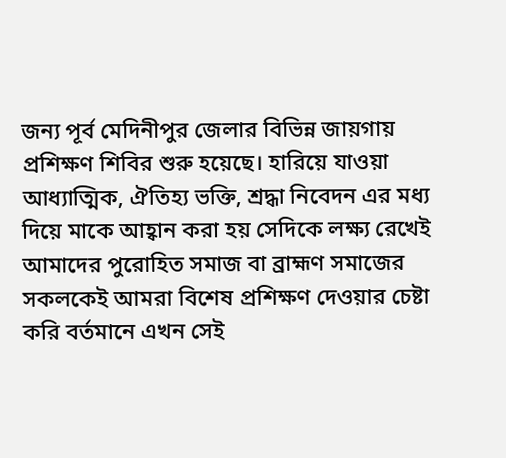জন্য পূর্ব মেদিনীপুর জেলার বিভিন্ন জায়গায় প্রশিক্ষণ শিবির শুরু হয়েছে। হারিয়ে যাওয়া আধ্যাত্মিক, ঐতিহ্য ভক্তি, শ্রদ্ধা নিবেদন এর মধ্য দিয়ে মাকে আহ্বান করা হয় সেদিকে লক্ষ্য রেখেই আমাদের পুরোহিত সমাজ বা ব্রাহ্মণ সমাজের সকলকেই আমরা বিশেষ প্রশিক্ষণ দেওয়ার চেষ্টা করি বর্তমানে এখন সেই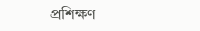প্রশিক্ষণ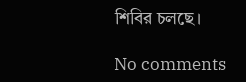শিবির চলছে।

No comments